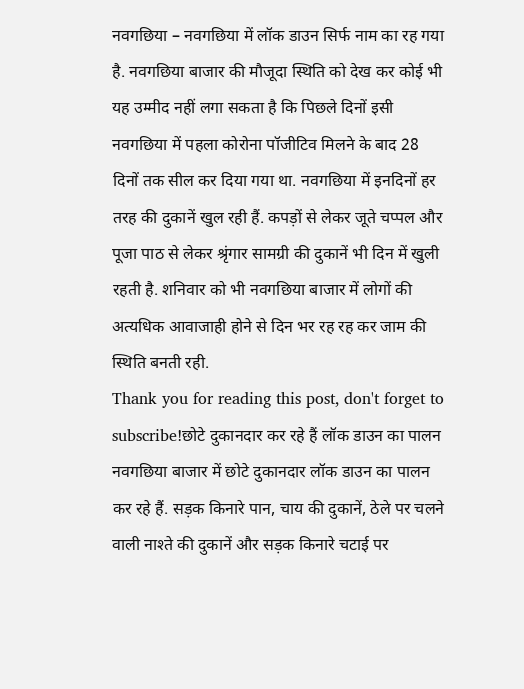नवगछिया – नवगछिया में लॉक डाउन सिर्फ नाम का रह गया है. नवगछिया बाजार की मौजूदा स्थिति को देख कर कोई भी यह उम्मीद नहीं लगा सकता है कि पिछले दिनों इसी नवगछिया में पहला कोरोना पॉजीटिव मिलने के बाद 28 दिनों तक सील कर दिया गया था. नवगछिया में इनदिनों हर तरह की दुकानें खुल रही हैं. कपड़ों से लेकर जूते चप्पल और पूजा पाठ से लेकर श्रृंगार सामग्री की दुकानें भी दिन में खुली रहती है. शनिवार को भी नवगछिया बाजार में लोगों की अत्यधिक आवाजाही होने से दिन भर रह रह कर जाम की स्थिति बनती रही.
Thank you for reading this post, don't forget to subscribe!छोटे दुकानदार कर रहे हैं लॉक डाउन का पालन
नवगछिया बाजार में छोटे दुकानदार लॉक डाउन का पालन कर रहे हैं. सड़क किनारे पान, चाय की दुकानें, ठेले पर चलने वाली नाश्ते की दुकानें और सड़क किनारे चटाई पर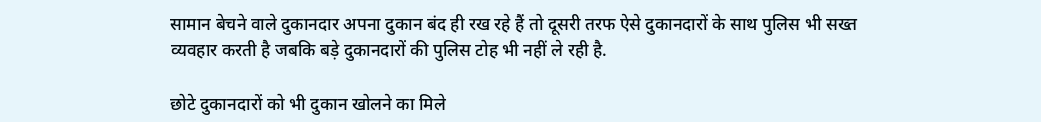सामान बेचने वाले दुकानदार अपना दुकान बंद ही रख रहे हैं तो दूसरी तरफ ऐसे दुकानदारों के साथ पुलिस भी सख्त व्यवहार करती है जबकि बड़े दुकानदारों की पुलिस टोह भी नहीं ले रही है.

छोटे दुकानदारों को भी दुकान खोलने का मिले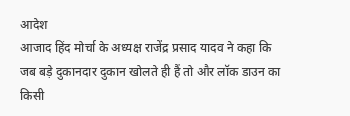आदेश
आजाद हिंद मोर्चा के अध्यक्ष राजेंद्र प्रसाद यादव ने कहा कि जब बड़े दुकानदार दुकान खोलते ही हैं तो और लॉक डाउन का किसी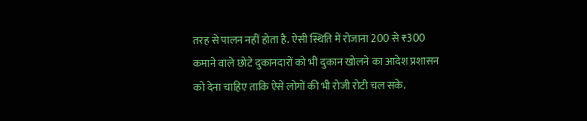तरह से पालन नहीं होता है. ऐसी स्थिति में रोजाना 200 से ₹300 कमाने वाले छोटे दुकानदारों को भी दुकान खोलने का आदेश प्रशासन को देना चाहिए ताकि ऐसे लोगों की भी रोजी रोटी चल सके.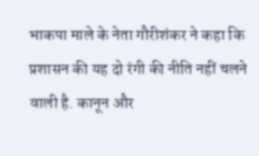भाकपा माले के नेता गौरीशंकर ने कहा कि प्रशासन की यह दो रंगी की नीति नहीं चलने वाली है. कानून और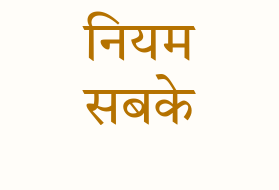नियम सबके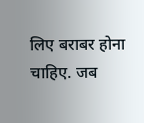लिए बराबर होना चाहिए. जब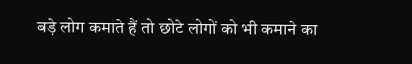बड़े लोग कमाते हैं तो छोटे लोगों को भी कमाने का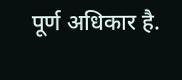पूर्ण अधिकार है.